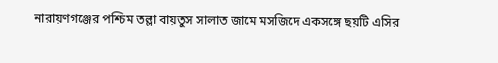নারায়ণগঞ্জের পশ্চিম তল্লা বায়তুস সালাত জামে মসজিদে একসঙ্গে ছয়টি এসির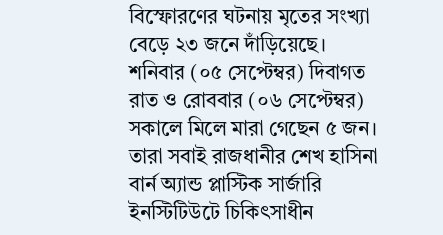বিস্ফোরণের ঘটনায় মৃতের সংখ্যা বেড়ে ২৩ জনে দাঁড়িয়েছে।
শনিবার (০৫ সেপ্টেম্বর) দিবাগত রাত ও রোববার (০৬ সেপ্টেম্বর) সকালে মিলে মারা গেছেন ৫ জন। তারা সবাই রাজধানীর শেখ হাসিনা বার্ন অ্যান্ড প্লাস্টিক সার্জারি ইনস্টিটিউটে চিকিৎসাধীন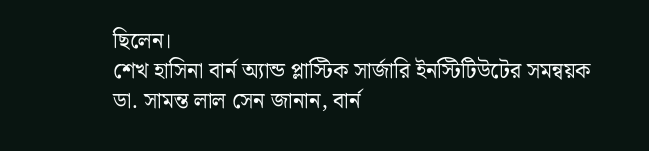ছিলেন।
শেখ হাসিনা বার্ন অ্যান্ড প্লাস্টিক সার্জারি ইনস্টিটিউটের সমন্বয়ক ডা. সামন্ত লাল সেন জানান, বার্ন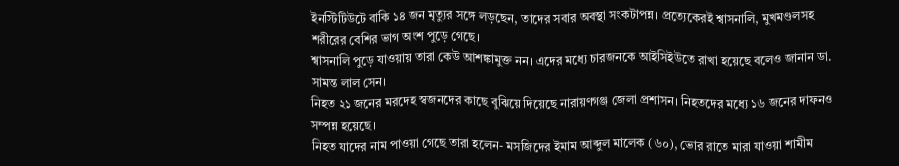ইনস্টিটিউটে বাকি ১৪ জন মৃত্যুর সঙ্গে লড়ছেন, তাদের সবার অবস্থা সংকটাপন্ন। প্রত্যেকেরই শ্বাসনালি, মুখমণ্ডলসহ শরীরের বেশির ভাগ অংশ পুড়ে গেছে।
শ্বাসনালি পুড়ে যাওয়ায় তারা কেউ আশঙ্কামুক্ত নন। এদের মধ্যে চারজনকে আইসিইউতে রাখা হয়েছে বলেও জানান ডা. সামন্ত লাল সেন।
নিহত ২১ জনের মরদেহ স্বজনদের কাছে বুঝিয়ে দিয়েছে নারায়ণগঞ্জ জেলা প্রশাসন। নিহতদের মধ্যে ১৬ জনের দাফনও সম্পন্ন হয়েছে।
নিহত যাদের নাম পাওয়া গেছে তারা হলেন- মসজিদের ইমাম আব্দুল মালেক (৬০), ভোর রাতে মারা যাওয়া শামীম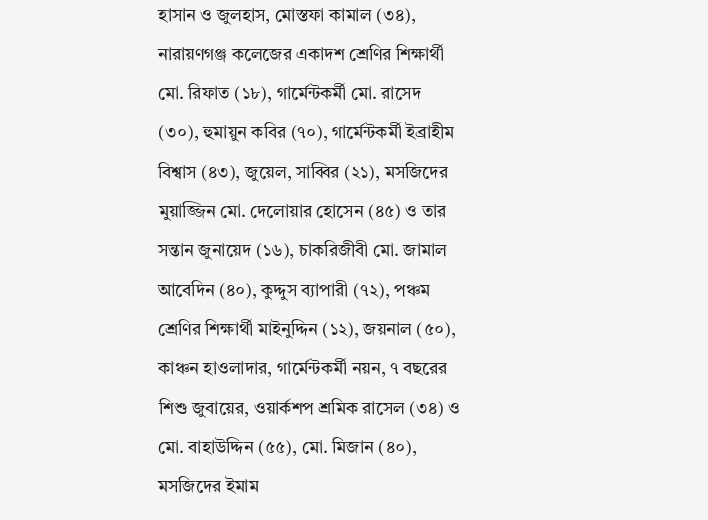হাসান ও জুলহাস, মোস্তফা কামাল (৩৪), নারায়ণগঞ্জ কলেজের একাদশ শ্রেণির শিক্ষার্থী মো. রিফাত (১৮), গার্মেন্টকর্মী মো. রাসেদ (৩০), হুমায়ুন কবির (৭০), গার্মেন্টকর্মী ইব্রাহীম বিশ্বাস (৪৩), জুয়েল, সাব্বির (২১), মসজিদের মুয়াজ্জিন মো. দেলোয়ার হোসেন (৪৫) ও তার সন্তান জুনায়েদ (১৬), চাকরিজীবী মো. জামাল আবেদিন (৪০), কুদ্দুস ব্যাপারী (৭২), পঞ্চম শ্রেণির শিক্ষার্থী মাইনুদ্দিন (১২), জয়নাল (৫০), কাঞ্চন হাওলাদার, গার্মেন্টকর্মী নয়ন, ৭ বছরের শিশু জুবায়ের, ওয়ার্কশপ শ্রমিক রাসেল (৩৪) ও মো. বাহাউদ্দিন (৫৫), মো. মিজান (৪০), মসজিদের ইমাম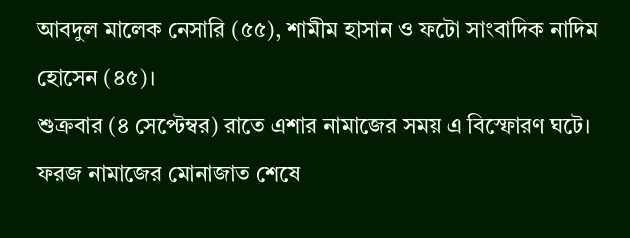আবদুল মালেক নেসারি (৫৫), শামীম হাসান ও ফটো সাংবাদিক নাদিম হোসেন (৪৫)।
শুক্রবার (৪ সেপ্টেম্বর) রাতে এশার নামাজের সময় এ বিস্ফোরণ ঘটে। ফরজ নামাজের মোনাজাত শেষে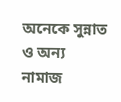অনেকে সুন্নাত ও অন্য নামাজ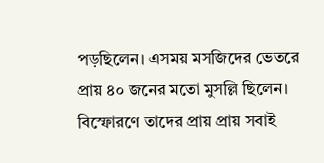পড়ছিলেন। এসময় মসজিদের ভেতরে প্রায় ৪০ জনের মতো মুসল্লি ছিলেন। বিস্ফোরণে তাদের প্রায় প্রায় সবাই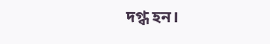দগ্ধ হন।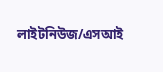লাইটনিউজ/এসআই